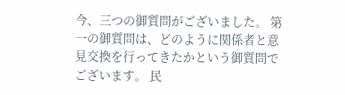今、三つの御質問がございました。 第一の御質問は、どのように関係者と意見交換を行ってきたかという御質問でございます。 民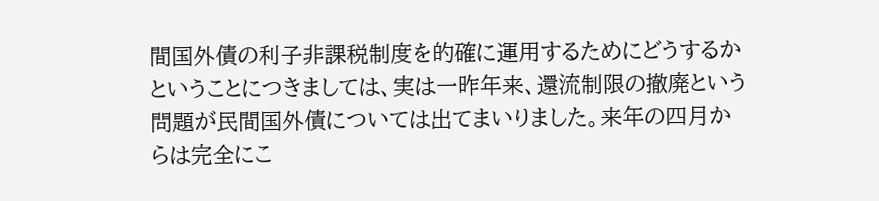間国外債の利子非課税制度を的確に運用するためにどうするかということにつきましては、実は一昨年来、還流制限の撤廃という問題が民間国外債については出てまいりました。来年の四月からは完全にこ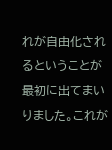れが自由化されるということが最初に出てまいりました。これが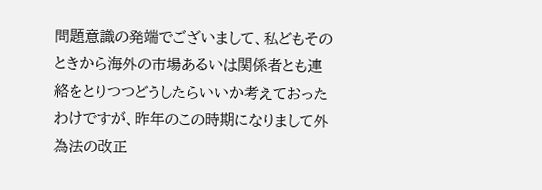問題意識の発端でございまして、私どもそのときから海外の市場あるいは関係者とも連絡をとりつつどうしたらいいか考えておったわけですが、昨年のこの時期になりまして外為法の改正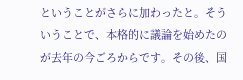ということがさらに加わったと。そういうことで、本格的に議論を始めたのが去年の今ごろからです。その後、国